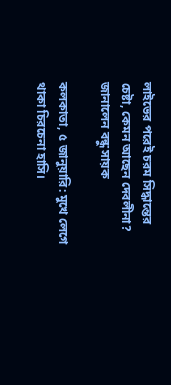লাইভের পরেই চরম সিদ্ধান্তের চেষ্টা, কেমন আছেন দেবলীনা? জানালেন বন্ধু সায়ক

কলকাতা, ৫ জানুয়ারি: মুখে লেগে থাকা চিরচেনা হাসি।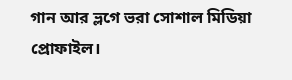গান আর ভ্লগে ভরা সোশাল মিডিয়া প্রোফাইল।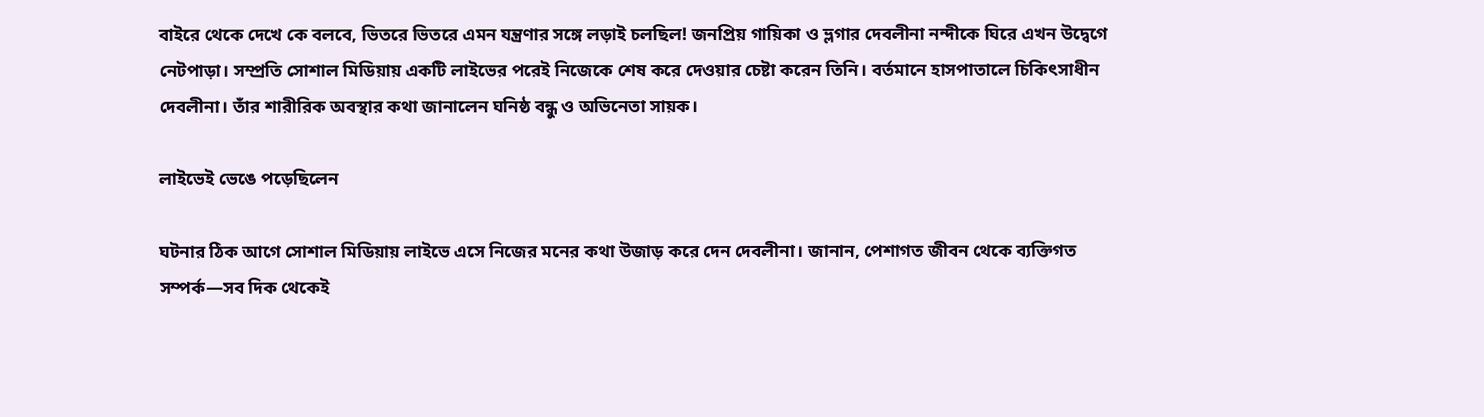বাইরে থেকে দেখে কে বলবে, ভিতরে ভিতরে এমন যন্ত্রণার সঙ্গে লড়াই চলছিল! জনপ্রিয় গায়িকা ও ভ্লগার দেবলীনা নন্দীকে ঘিরে এখন উদ্বেগে নেটপাড়া। সম্প্রতি সোশাল মিডিয়ায় একটি লাইভের পরেই নিজেকে শেষ করে দেওয়ার চেষ্টা করেন তিনি। বর্তমানে হাসপাতালে চিকিৎসাধীন দেবলীনা। তাঁর শারীরিক অবস্থার কথা জানালেন ঘনিষ্ঠ বন্ধু ও অভিনেতা সায়ক।

লাইভেই ভেঙে পড়েছিলেন

ঘটনার ঠিক আগে সোশাল মিডিয়ায় লাইভে এসে নিজের মনের কথা উজাড় করে দেন দেবলীনা। জানান, পেশাগত জীবন থেকে ব্যক্তিগত সম্পর্ক—সব দিক থেকেই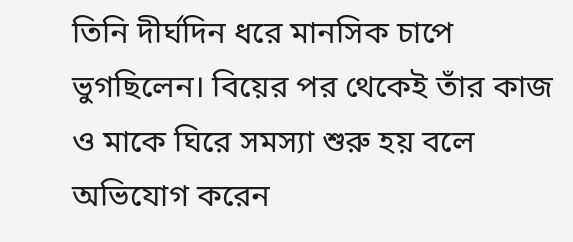তিনি দীর্ঘদিন ধরে মানসিক চাপে ভুগছিলেন। বিয়ের পর থেকেই তাঁর কাজ ও মাকে ঘিরে সমস্যা শুরু হয় বলে অভিযোগ করেন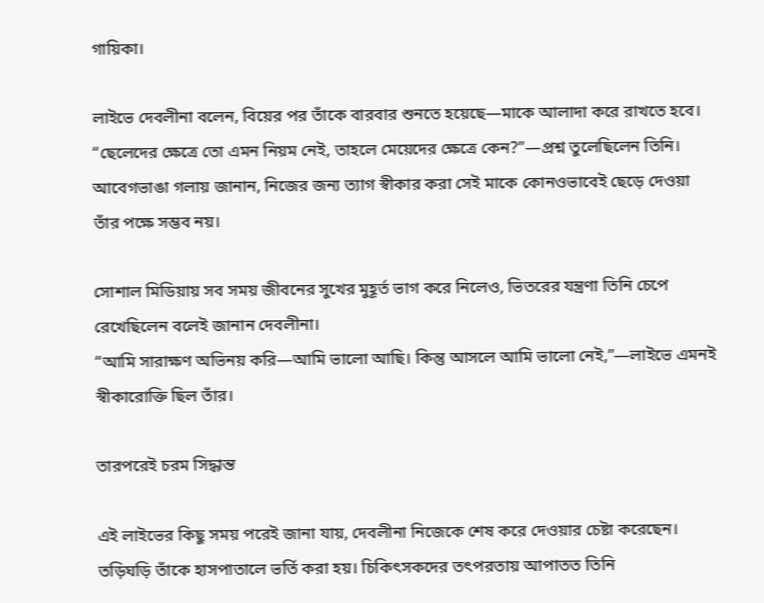গায়িকা।

লাইভে দেবলীনা বলেন, বিয়ের পর তাঁকে বারবার শুনতে হয়েছে—মাকে আলাদা করে রাখতে হবে।
“ছেলেদের ক্ষেত্রে তো এমন নিয়ম নেই, তাহলে মেয়েদের ক্ষেত্রে কেন?”—প্রশ্ন তুলেছিলেন তিনি। আবেগভাঙা গলায় জানান, নিজের জন্য ত্যাগ স্বীকার করা সেই মাকে কোনওভাবেই ছেড়ে দেওয়া তাঁর পক্ষে সম্ভব নয়।

সোশাল মিডিয়ায় সব সময় জীবনের সুখের মুহূর্ত ভাগ করে নিলেও, ভিতরের যন্ত্রণা তিনি চেপে রেখেছিলেন বলেই জানান দেবলীনা।
“আমি সারাক্ষণ অভিনয় করি—আমি ভালো আছি। কিন্তু আসলে আমি ভালো নেই,”—লাইভে এমনই স্বীকারোক্তি ছিল তাঁর।

তারপরেই চরম সিদ্ধান্ত

এই লাইভের কিছু সময় পরেই জানা যায়, দেবলীনা নিজেকে শেষ করে দেওয়ার চেষ্টা করেছেন। তড়িঘড়ি তাঁকে হাসপাতালে ভর্তি করা হয়। চিকিৎসকদের তৎপরতায় আপাতত তিনি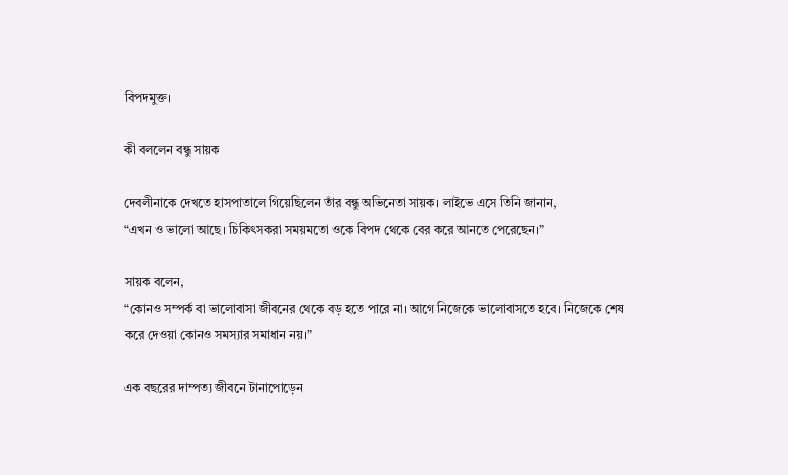বিপদমুক্ত।

কী বললেন বন্ধু সায়ক

দেবলীনাকে দেখতে হাসপাতালে গিয়েছিলেন তাঁর বন্ধু অভিনেতা সায়ক। লাইভে এসে তিনি জানান,
“এখন ও ভালো আছে। চিকিৎসকরা সময়মতো ওকে বিপদ থেকে বের করে আনতে পেরেছেন।”

সায়ক বলেন,
“কোনও সম্পর্ক বা ভালোবাসা জীবনের থেকে বড় হতে পারে না। আগে নিজেকে ভালোবাসতে হবে। নিজেকে শেষ করে দেওয়া কোনও সমস্যার সমাধান নয়।”

এক বছরের দাম্পত্য জীবনে টানাপোড়েন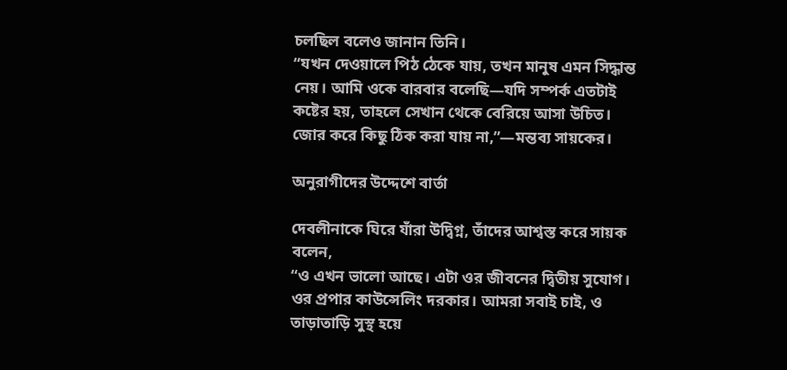চলছিল বলেও জানান তিনি।
“যখন দেওয়ালে পিঠ ঠেকে যায়, তখন মানুষ এমন সিদ্ধান্ত নেয়। আমি ওকে বারবার বলেছি—যদি সম্পর্ক এতটাই কষ্টের হয়, তাহলে সেখান থেকে বেরিয়ে আসা উচিত। জোর করে কিছু ঠিক করা যায় না,”—মন্তব্য সায়কের।

অনুরাগীদের উদ্দেশে বার্তা

দেবলীনাকে ঘিরে যাঁরা উদ্বিগ্ন, তাঁদের আশ্বস্ত করে সায়ক বলেন,
“ও এখন ভালো আছে। এটা ওর জীবনের দ্বিতীয় সুযোগ। ওর প্রপার কাউন্সেলিং দরকার। আমরা সবাই চাই, ও তাড়াতাড়ি সুস্থ হয়ে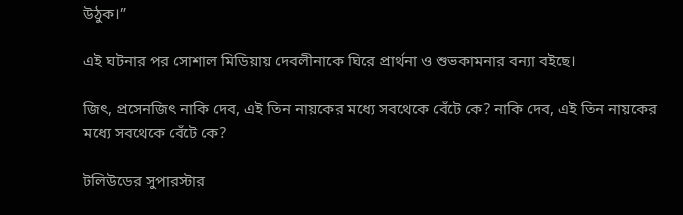উঠুক।”

এই ঘটনার পর সোশাল মিডিয়ায় দেবলীনাকে ঘিরে প্রার্থনা ও শুভকামনার বন্যা বইছে।

জিৎ, প্রসেনজিৎ নাকি দেব, এই তিন নায়কের মধ্যে সবথেকে বেঁটে কে? নাকি দেব, এই তিন নায়কের মধ্যে সবথেকে বেঁটে কে?

টলিউডের সুপারস্টার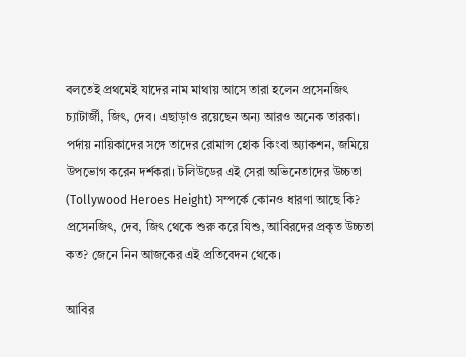বলতেই প্রথমেই যাদের নাম মাথায় আসে তারা হলেন প্রসেনজিৎ চ্যাটার্জী, জিৎ, দেব। এছাড়াও রয়েছেন অন্য আরও অনেক তারকা। পর্দায় নায়িকাদের সঙ্গে তাদের রোমান্স হোক কিংবা অ্যাকশন, জমিয়ে উপভোগ করেন দর্শকরা। টলিউডের এই সেরা অভিনেতাদের উচ্চতা (Tollywood Heroes Height) সম্পর্কে কোনও ধারণা আছে কি? প্রসেনজিৎ, দেব, জিৎ থেকে শুরু করে যিশু, আবিরদের প্রকৃত উচ্চতা কত? জেনে নিন আজকের এই প্রতিবেদন থেকে।

আবির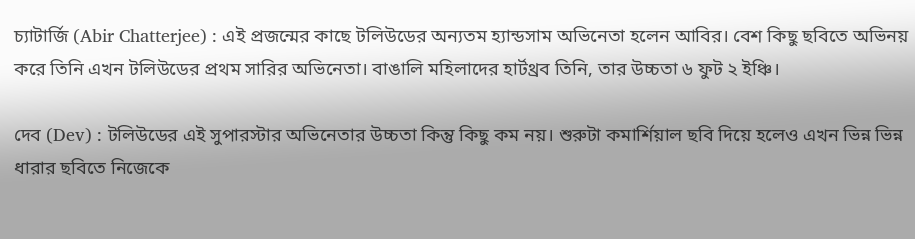চ্যাটার্জি (Abir Chatterjee) : এই প্রজন্মের কাছে টলিউডের অন্যতম হ্যান্ডসাম অভিনেতা হলেন আবির। বেশ কিছু ছবিতে অভিনয় করে তিনি এখন টলিউডের প্রথম সারির অভিনেতা। বাঙালি মহিলাদের হার্টথ্রব তিনি, তার উচ্চতা ৬ ফুট ২ ইঞ্চি।

দেব (Dev) : টলিউডের এই সুপারস্টার অভিনেতার উচ্চতা কিন্তু কিছু কম নয়। শুরুটা কমার্শিয়াল ছবি দিয়ে হলেও এখন ভিন্ন ভিন্ন ধারার ছবিতে নিজেকে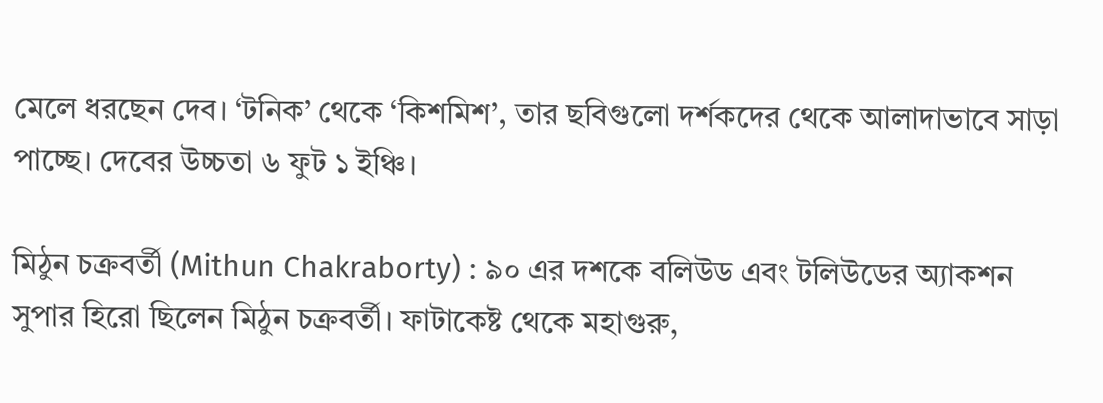মেলে ধরছেন দেব। ‘টনিক’ থেকে ‘কিশমিশ’, তার ছবিগুলো দর্শকদের থেকে আলাদাভাবে সাড়া পাচ্ছে। দেবের উচ্চতা ৬ ফুট ১ ইঞ্চি।

মিঠুন চক্রবর্তী (Mithun Chakraborty) : ৯০ এর দশকে বলিউড এবং টলিউডের অ্যাকশন সুপার হিরো ছিলেন মিঠুন চক্রবর্তী। ফাটাকেষ্ট থেকে মহাগুরু,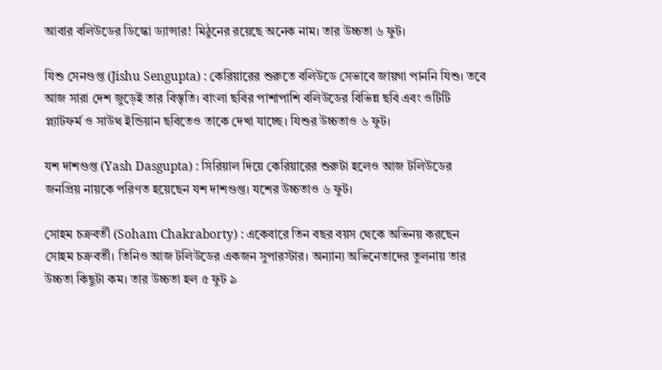আবার বলিউডের ডিস্কো ড্যান্সার! মিঠুনের রয়েছে অনেক নাম। তার উচ্চতা ৬ ফুট।

যিশু সেনগুপ্ত (Jishu Sengupta) : কেরিয়ারের শুরুতে বলিউডে সেভাবে জায়গা পাননি যিশু। তবে আজ সারা দেশ জুড়েই তার বিস্তৃতি। বাংলা ছবির পাশাপাশি বলিউডের বিভিন্ন ছবি এবং ওটিটি প্ল্যাটফর্ম ও সাউথ ইন্ডিয়ান ছবিতেও তাকে দেখা যাচ্ছে। যিশুর উচ্চতাও ৬ ফুট।

যশ দাশগুপ্ত (Yash Dasgupta) : সিরিয়াল দিয়ে কেরিয়ারের শুরুটা হলেও আজ টলিউডের জনপ্রিয় নায়কে পরিণত হয়েছেন যশ দাশগুপ্ত। যশের উচ্চতাও ৬ ফুট।

সোহম চক্রবর্তী (Soham Chakraborty) : একেবারে তিন বছর বয়স থেকে অভিনয় করছেন সোহম চক্রবর্তী। তিনিও আজ টলিউডের একজন সুপারস্টার। অন্যান্য অভিনেতাদের তুলনায় তার উচ্চতা কিছুটা কম। তার উচ্চতা হল ৫ ফুট ৯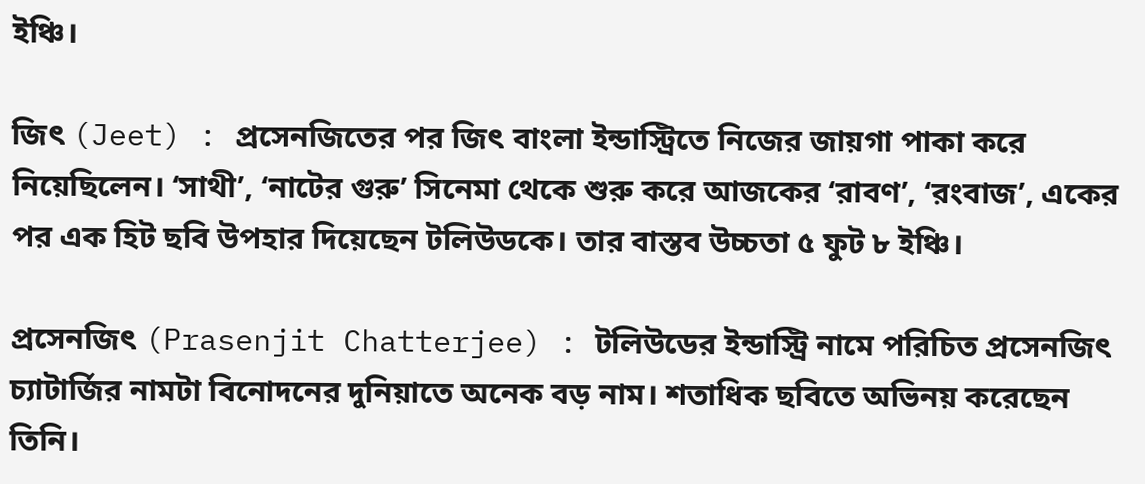ইঞ্চি।

জিৎ (Jeet) : প্রসেনজিতের পর জিৎ বাংলা ইন্ডাস্ট্রিতে নিজের জায়গা পাকা করে নিয়েছিলেন। ‘সাথী’, ‘নাটের গুরু’ সিনেমা থেকে শুরু করে আজকের ‘রাবণ’, ‘রংবাজ’, একের পর এক হিট ছবি উপহার দিয়েছেন টলিউডকে। তার বাস্তব উচ্চতা ৫ ফুট ৮ ইঞ্চি।

প্রসেনজিৎ (Prasenjit Chatterjee) : টলিউডের ইন্ডাস্ট্রি নামে পরিচিত প্রসেনজিৎ চ্যাটার্জির নামটা বিনোদনের দুনিয়াতে অনেক বড় নাম। শতাধিক ছবিতে অভিনয় করেছেন তিনি।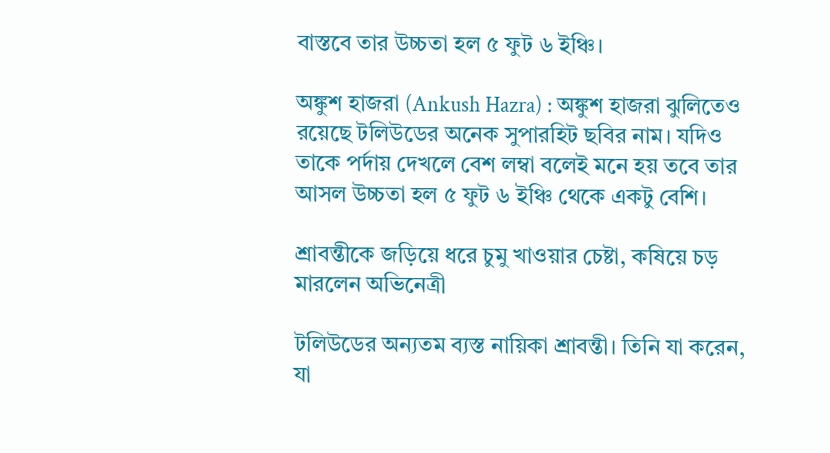বাস্তবে তার উচ্চতা হল ৫ ফুট ৬ ইঞ্চি।

অঙ্কুশ হাজরা (Ankush Hazra) : অঙ্কুশ হাজরা ঝুলিতেও রয়েছে টলিউডের অনেক সুপারহিট ছবির নাম। যদিও তাকে পর্দায় দেখলে বেশ লম্বা বলেই মনে হয় তবে তার আসল উচ্চতা হল ৫ ফুট ৬ ইঞ্চি থেকে একটু বেশি।

শ্রাবন্তীকে জড়িয়ে ধরে চুমু খাওয়ার চেষ্টা, কষিয়ে চড় মারলেন অভিনেত্রী

টলিউডের অন্যতম ব্যস্ত নায়িকা শ্রাবন্তী। তিনি যা করেন, যা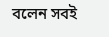বলেন সবই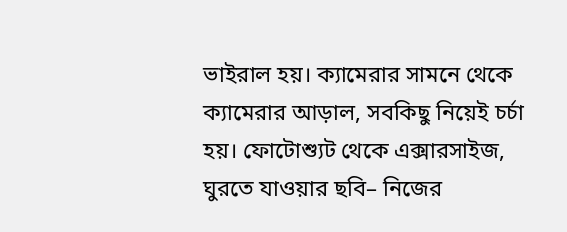ভাইরাল হয়। ক্যামেরার সামনে থেকে ক্যামেরার আড়াল, সবকিছু নিয়েই চর্চা হয়। ফোটোশ্যুট থেকে এক্সারসাইজ, ঘুরতে যাওয়ার ছবি– নিজের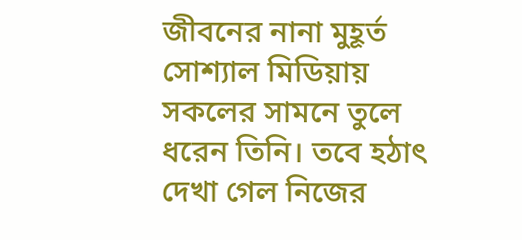জীবনের নানা মুহূর্ত সোশ্যাল মিডিয়ায় সকলের সামনে তুলে ধরেন তিনি। তবে হঠাৎ দেখা গেল নিজের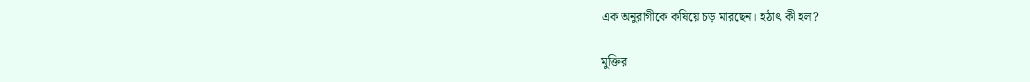এক অনুরাগীকে কষিয়ে চড় মারছেন। হঠাৎ কী হল?

মুক্তির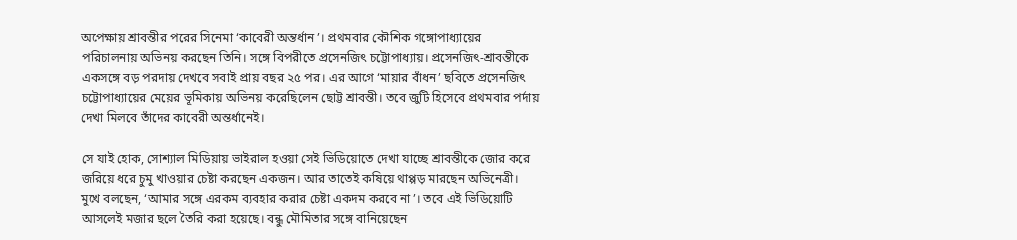অপেক্ষায় শ্রাবন্তীর পরের সিনেমা ‘কাবেরী অন্তর্ধান’। প্রথমবার কৌশিক গঙ্গোপাধ্যায়ের পরিচালনায় অভিনয় করছেন তিনি। সঙ্গে বিপরীতে প্রসেনজিৎ চট্টোপাধ্যায়। প্রসেনজিৎ-শ্রাবন্তীকে একসঙ্গে বড় পরদায় দেখবে সবাই প্রায় বছর ২৫ পর। এর আগে ‘মায়ার বাঁধন’ ছবিতে প্রসেনজিৎ চট্টোপাধ্যায়ের মেয়ের ভূমিকায় অভিনয় করেছিলেন ছোট্ট শ্রাবন্তী। তবে জুটি হিসেবে প্রথমবার পর্দায় দেখা মিলবে তাঁদের কাবেরী অন্তর্ধানেই।

সে যাই হোক, সোশ্যাল মিডিয়ায় ভাইরাল হওয়া সেই ভিডিয়োতে দেখা যাচ্ছে শ্রাবন্তীকে জোর করে জরিয়ে ধরে চুমু খাওয়ার চেষ্টা করছেন একজন। আর তাতেই কষিয়ে থাপ্পড় মারছেন অভিনেত্রী। মুখে বলছেন, ‘আমার সঙ্গে এরকম ব্যবহার করার চেষ্টা একদম করবে না’। তবে এই ভিডিয়োটি আসলেই মজার ছলে তৈরি করা হয়েছে। বন্ধু মৌমিতার সঙ্গে বানিয়েছেন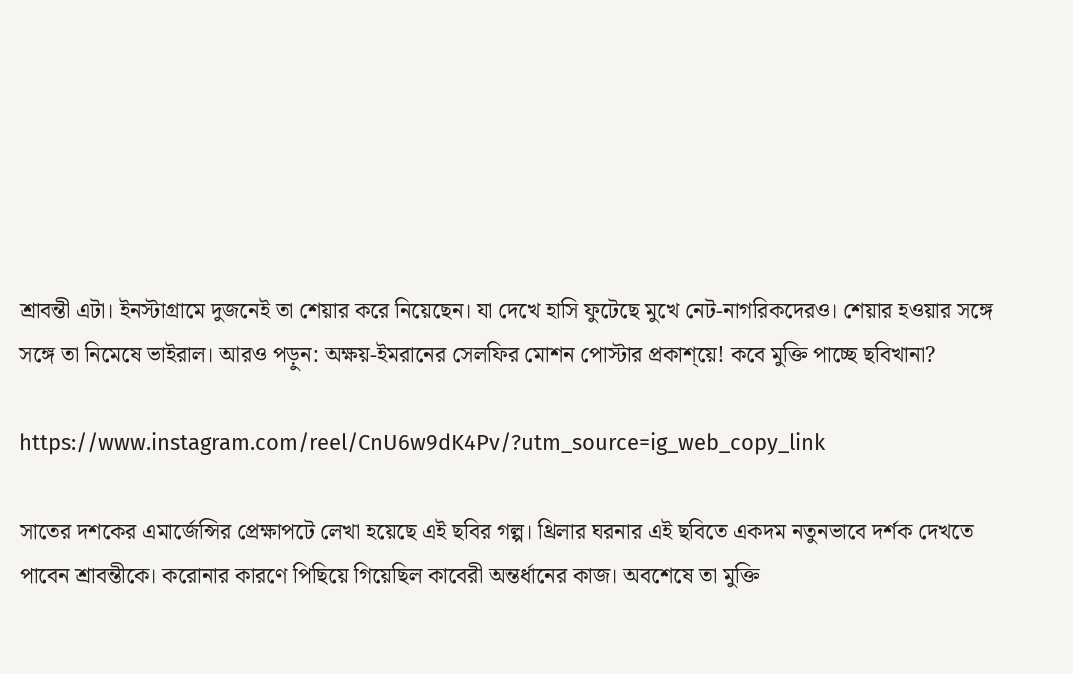শ্রাবন্তী এটা। ইনস্টাগ্রামে দুজনেই তা শেয়ার করে নিয়েছেন। যা দেখে হাসি ফুটেছে মুখে নেট-নাগরিকদেরও। শেয়ার হওয়ার সঙ্গে সঙ্গে তা নিমেষে ভাইরাল। আরও পড়ুন: অক্ষয়-ইমরানের সেলফির মোশন পোস্টার প্রকাশ্য়ে! কবে মুক্তি পাচ্ছে ছবিখানা?

https://www.instagram.com/reel/CnU6w9dK4Pv/?utm_source=ig_web_copy_link

সাতের দশকের এমার্জেন্সির প্রেক্ষাপটে লেখা হয়েছে এই ছবির গল্প। থ্রিলার ঘরনার এই ছবিতে একদম নতুনভাবে দর্শক দেখতে পাবেন শ্রাবন্তীকে। করোনার কারণে পিছিয়ে গিয়েছিল কাবেরী অন্তর্ধানের কাজ। অবশেষে তা মুক্তি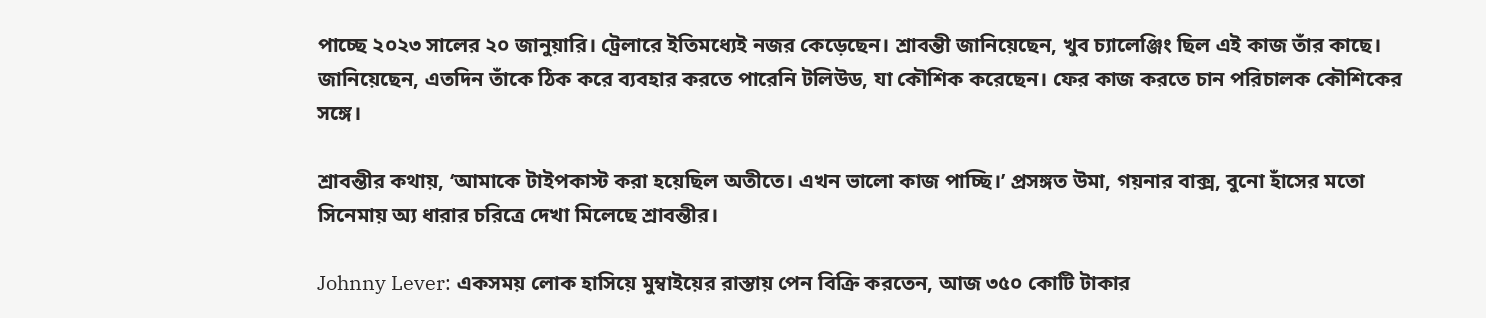পাচ্ছে ২০২৩ সালের ২০ জানুয়ারি। ট্রেলারে ইতিমধ্যেই নজর কেড়েছেন। শ্রাবন্তী জানিয়েছেন, খুব চ্যালেঞ্জিং ছিল এই কাজ তাঁর কাছে। জানিয়েছেন, এতদিন তাঁকে ঠিক করে ব্যবহার করতে পারেনি টলিউড, যা কৌশিক করেছেন। ফের কাজ করতে চান পরিচালক কৌশিকের সঙ্গে।

শ্রাবন্তীর কথায়, ‘আমাকে টাইপকাস্ট করা হয়েছিল অতীতে। এখন ভালো কাজ পাচ্ছি।’ প্রসঙ্গত উমা, গয়নার বাক্স, বুনো হাঁসের মতো সিনেমায় অ্য ধারার চরিত্রে দেখা মিলেছে শ্রাবন্তীর।

Johnny Lever: একসময় লোক হাসিয়ে মুম্বাইয়ের রাস্তায় পেন বিক্রি করতেন, আজ ৩৫০ কোটি টাকার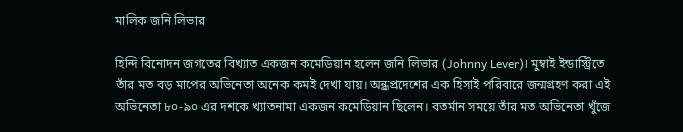মালিক জনি লিভার

হিন্দি বিনোদন জগতের বিখ্যাত একজন কমেডিয়ান হলেন জনি লিভার (Johnny Lever)। মুম্বাই ইন্ডাস্ট্রিতে তাঁর মত বড় মাপের অভিনেতা অনেক কমই দেখা যায়। অন্ধ্রপ্রদেশের এক হিসাই পরিবারে জন্মগ্রহণ করা এই অভিনেতা ৮০-৯০ এর দশকে খ‍্যাতনামা একজন কমেডিয়ান ছিলেন। বতর্মান সময়ে তাঁর মত অভিনেতা খুঁজে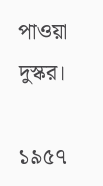পাওয়া দুস্কর।

১৯৫৭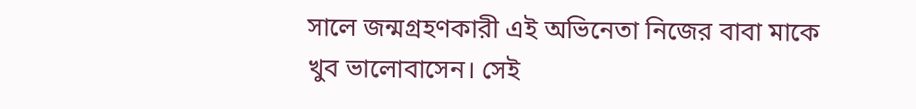সালে জন্মগ্রহণকারী এই অভিনেতা নিজের বাবা মাকে খুব ভালোবাসেন। সেই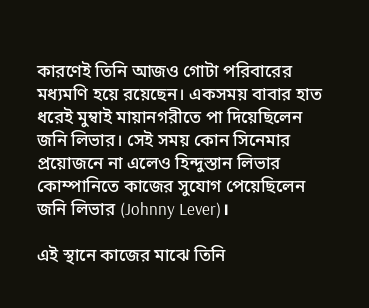কারণেই তিনি আজও গোটা পরিবারের মধ‍্যমণি হয়ে রয়েছেন। একসময় বাবার হাত ধরেই মুম্বাই মায়ানগরীতে পা দিয়েছিলেন জনি লিভার। সেই সময় কোন সিনেমার প্রয়োজনে না এলেও হিন্দুস্তান লিভার কোম্পানিতে কাজের সুযোগ পেয়েছিলেন জনি লিভার (Johnny Lever)।

এই স্থানে কাজের মাঝে তিনি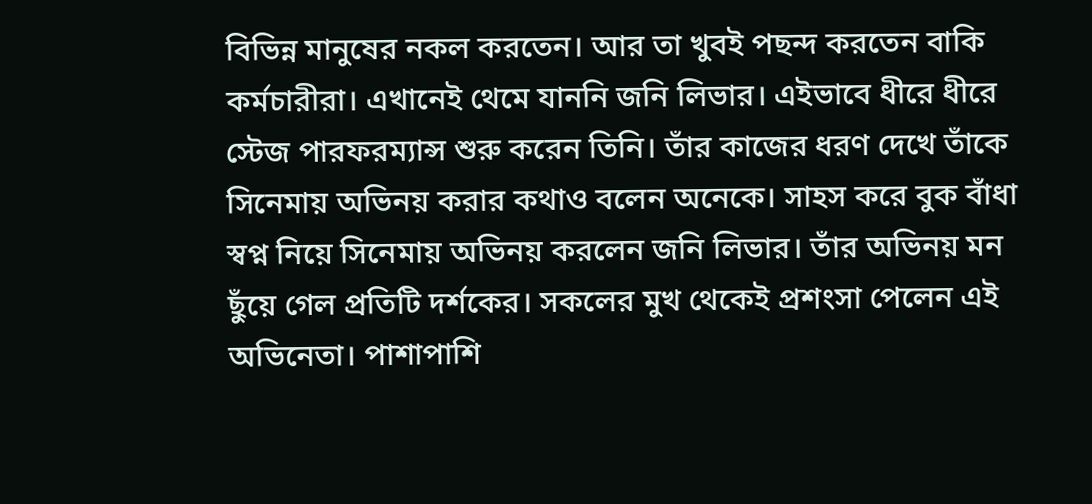বিভিন্ন মানুষের নকল করতেন। আর তা খুবই পছন্দ করতেন বাকি কর্মচারীরা। এখানেই থেমে যাননি জনি লিভার। এইভাবে ধীরে ধীরে স্টেজ পারফরম্যান্স শুরু করেন তিনি। তাঁর কাজের ধরণ দেখে তাঁকে সিনেমায় অভিনয় করার কথাও বলেন অনেকে। সাহস করে বুক বাঁধা স্বপ্ন নিয়ে সিনেমায় অভিনয় করলেন জনি লিভার। তাঁর অভিনয় মন ছুঁয়ে গেল প্রতিটি দর্শকের। সকলের মুখ থেকেই প্রশংসা পেলেন এই অভিনেতা। পাশাপাশি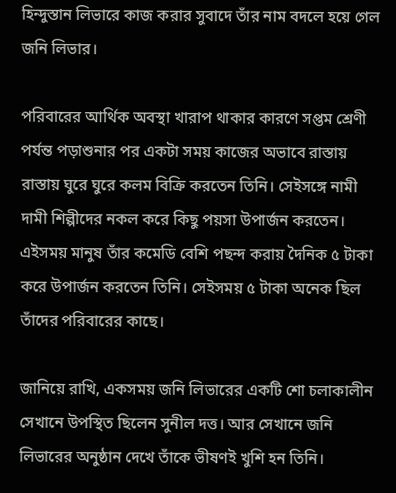হিন্দুস্তান লিভারে কাজ করার সুবাদে তাঁর নাম বদলে হয়ে গেল জনি লিভার।

পরিবারের আর্থিক অবস্থা খারাপ থাকার কারণে সপ্তম শ্রেণী পর্যন্ত পড়াশুনার পর একটা সময় কাজের অভাবে রাস্তায় রাস্তায় ঘুরে ঘুরে কলম বিক্রি করতেন তিনি। সেইসঙ্গে নামী দামী শিল্পীদের নকল করে কিছু পয়সা উপার্জন করতেন। এইসময় মানুষ তাঁর কমেডি বেশি পছন্দ করায় দৈনিক ৫ টাকা করে উপার্জন করতেন তিনি। সেইসময় ৫ টাকা অনেক ছিল তাঁদের পরিবারের কাছে।

জানিয়ে রাখি, একসময় জনি লিভারের একটি শো চলাকালীন সেখানে উপস্থিত ছিলেন সুনীল দত্ত। আর সেখানে জনি লিভারের অনুষ্ঠান দেখে তাঁকে ভীষণই খুশি হন তিনি।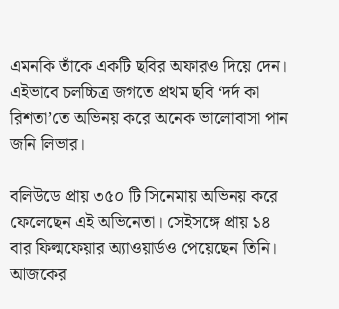এমনকি তাঁকে একটি ছবির অফারও দিয়ে দেন। এইভাবে চলচ্চিত্র জগতে প্রথম ছবি ‘দর্দ কা রিশতা’তে অভিনয় করে অনেক ভালোবাসা পান জনি লিভার।

বলিউডে প্রায় ৩৫০ টি সিনেমায় অভিনয় করে ফেলেছেন এই অভিনেতা। সেইসঙ্গে প্রায় ১৪ বার ফিল্মফেয়ার অ্যাওয়ার্ডও পেয়েছেন তিনি। আজকের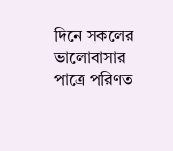দিনে সকলের ভালোবাসার পাত্রে পরিণত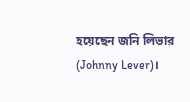হয়েছেন জনি লিভার (Johnny Lever)।